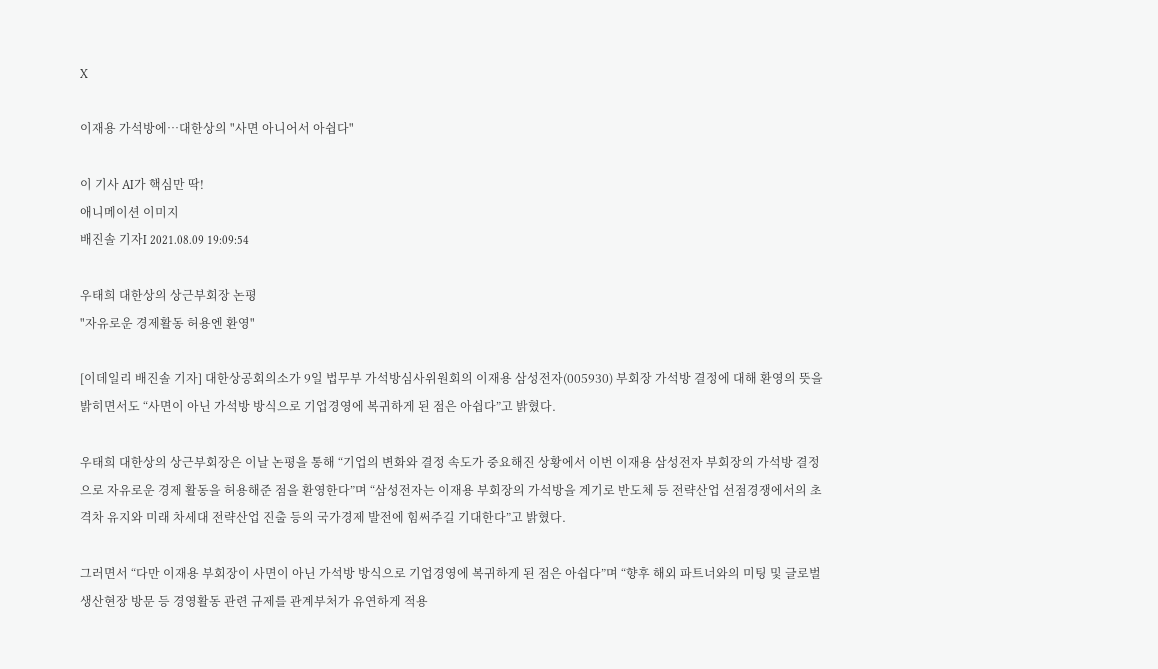X

이재용 가석방에…대한상의 "사면 아니어서 아쉽다"

이 기사 AI가 핵심만 딱!
애니메이션 이미지
배진솔 기자I 2021.08.09 19:09:54

우태희 대한상의 상근부회장 논평
"자유로운 경제활동 허용엔 환영"

[이데일리 배진솔 기자] 대한상공회의소가 9일 법무부 가석방심사위원회의 이재용 삼성전자(005930) 부회장 가석방 결정에 대해 환영의 뜻을 밝히면서도 “사면이 아닌 가석방 방식으로 기업경영에 복귀하게 된 점은 아쉽다”고 밝혔다.

우태희 대한상의 상근부회장은 이날 논평을 통해 “기업의 변화와 결정 속도가 중요해진 상황에서 이번 이재용 삼성전자 부회장의 가석방 결정으로 자유로운 경제 활동을 허용해준 점을 환영한다”며 “삼성전자는 이재용 부회장의 가석방을 계기로 반도체 등 전략산업 선점경쟁에서의 초격차 유지와 미래 차세대 전략산업 진출 등의 국가경제 발전에 힘써주길 기대한다”고 밝혔다.

그러면서 “다만 이재용 부회장이 사면이 아닌 가석방 방식으로 기업경영에 복귀하게 된 점은 아쉽다”며 “향후 해외 파트너와의 미팅 및 글로벌 생산현장 방문 등 경영활동 관련 규제를 관계부처가 유연하게 적용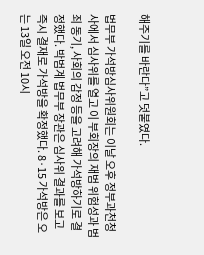해주기를 바란다”고 덧붙였다.

법무부 가석방심사위원회는 이날 오후 정부과천청사에서 심사위를 열고 이 부회장의 재범 위험성과 범죄 동기, 사회의 감정 등을 고려해 가석방하기로 결정했다. 박범계 법무부 장관은 심사위 결과를 보고 즉시 결재로 가석방을 확정했다. 8·15 가석방은 오는 13일 오전 10시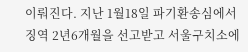이뤄진다. 지난 1월18일 파기환송심에서 징역 2년6개월을 선고받고 서울구치소에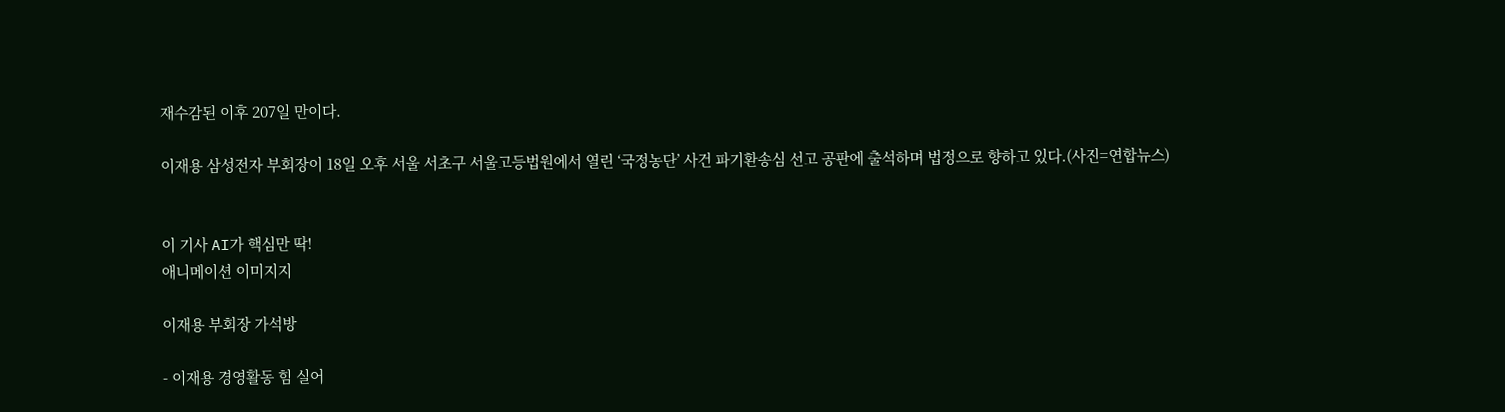재수감된 이후 207일 만이다.

이재용 삼성전자 부회장이 18일 오후 서울 서초구 서울고등법원에서 열린 ‘국정농단’ 사건 파기환송심 선고 공판에 출석하며 법정으로 향하고 있다.(사진=연합뉴스)


이 기사 AI가 핵심만 딱!
애니메이션 이미지지

이재용 부회장 가석방

- 이재용 경영활동 힘 실어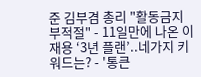준 김부겸 총리 "활동금지 부적절" - 11일만에 나온 이재용 ‘3년 플랜’..네가지 키워드는? - '통큰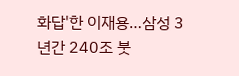화답'한 이재용…삼성 3년간 240조 붓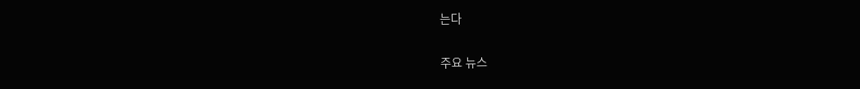는다

주요 뉴스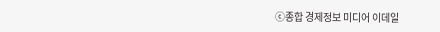ⓒ종합 경제정보 미디어 이데일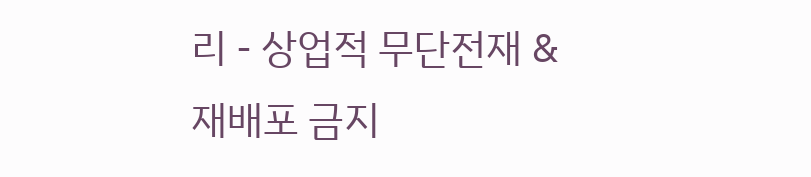리 - 상업적 무단전재 & 재배포 금지